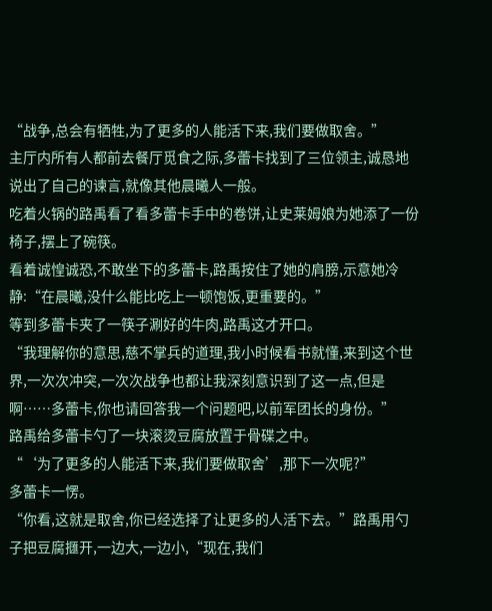“战争,总会有牺牲,为了更多的人能活下来,我们要做取舍。”
主厅内所有人都前去餐厅觅食之际,多蕾卡找到了三位领主,诚恳地说出了自己的谏言,就像其他晨曦人一般。
吃着火锅的路禹看了看多蕾卡手中的卷饼,让史莱姆娘为她添了一份椅子,摆上了碗筷。
看着诚惶诚恐,不敢坐下的多蕾卡,路禹按住了她的肩膀,示意她冷静:“在晨曦,没什么能比吃上一顿饱饭,更重要的。”
等到多蕾卡夹了一筷子涮好的牛肉,路禹这才开口。
“我理解你的意思,慈不掌兵的道理,我小时候看书就懂,来到这个世界,一次次冲突,一次次战争也都让我深刻意识到了这一点,但是啊……多蕾卡,你也请回答我一个问题吧,以前军团长的身份。”
路禹给多蕾卡勺了一块滚烫豆腐放置于骨碟之中。
“‘为了更多的人能活下来,我们要做取舍’,那下一次呢?”
多蕾卡一愣。
“你看,这就是取舍,你已经选择了让更多的人活下去。”路禹用勺子把豆腐擓开,一边大,一边小,“现在,我们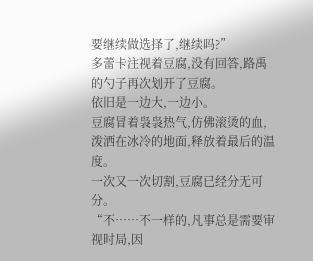要继续做选择了,继续吗?”
多蕾卡注视着豆腐,没有回答,路禹的勺子再次划开了豆腐。
依旧是一边大,一边小。
豆腐冒着袅袅热气,仿佛滚烫的血,泼洒在冰冷的地面,释放着最后的温度。
一次又一次切割,豆腐已经分无可分。
“不……不一样的,凡事总是需要审视时局,因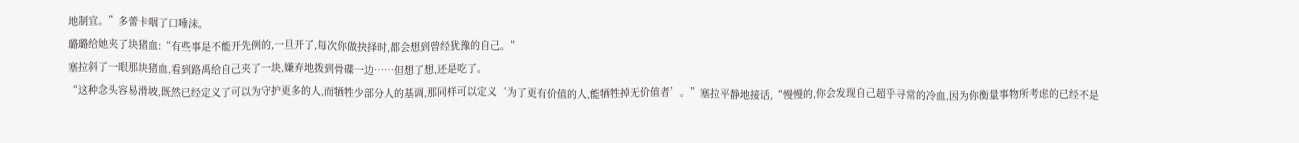地制宜。”多蕾卡咽了口唾沫。
璐璐给她夹了块猪血:“有些事是不能开先例的,一旦开了,每次你做抉择时,都会想到曾经犹豫的自己。”
塞拉斜了一眼那块猪血,看到路禹给自己夹了一块,嫌弃地拨到骨碟一边……但想了想,还是吃了。
“这种念头容易滑坡,既然已经定义了可以为守护更多的人,而牺牲少部分人的基调,那同样可以定义‘为了更有价值的人,能牺牲掉无价值者’。”塞拉平静地接话,“慢慢的,你会发现自己超乎寻常的冷血,因为你衡量事物所考虑的已经不是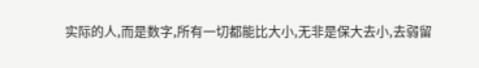实际的人,而是数字,所有一切都能比大小,无非是保大去小,去弱留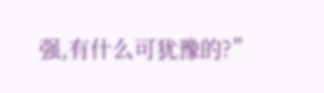强,有什么可犹豫的?”